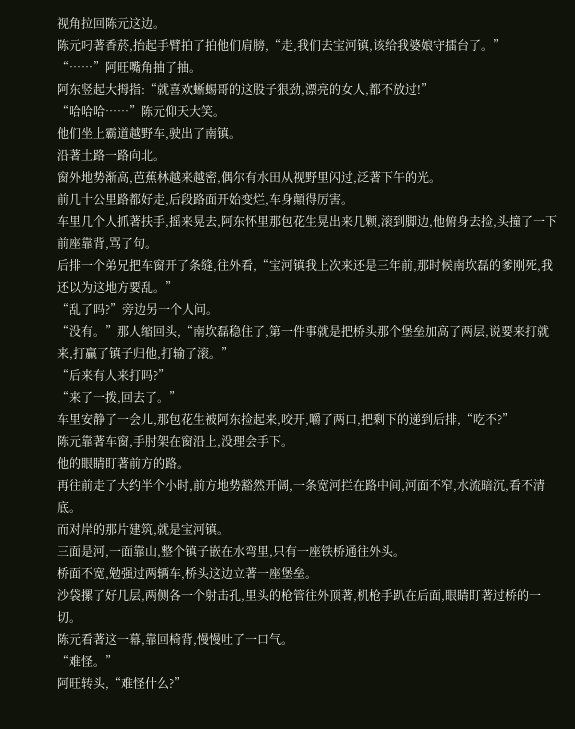视角拉回陈元这边。
陈元叼著香菸,抬起手臂拍了拍他们肩膀,“走,我们去宝河镇,该给我婆娘守擂台了。”
“……”阿旺嘴角抽了抽。
阿东竖起大拇指:“就喜欢蜥蜴哥的这股子狠劲,漂亮的女人,都不放过!”
“哈哈哈……”陈元仰天大笑。
他们坐上霸道越野车,驶出了南镇。
沿著土路一路向北。
窗外地势渐高,芭蕉林越来越密,偶尔有水田从视野里闪过,泛著下午的光。
前几十公里路都好走,后段路面开始变烂,车身顛得厉害。
车里几个人抓著扶手,摇来晃去,阿东怀里那包花生晃出来几颗,滚到脚边,他俯身去捡,头撞了一下前座靠背,骂了句。
后排一个弟兄把车窗开了条缝,往外看,“宝河镇我上次来还是三年前,那时候南坎磊的爹刚死,我还以为这地方要乱。”
“乱了吗?”旁边另一个人问。
“没有。”那人缩回头,“南坎磊稳住了,第一件事就是把桥头那个堡垒加高了两层,说要来打就来,打贏了镇子归他,打输了滚。”
“后来有人来打吗?”
“来了一拨,回去了。”
车里安静了一会儿,那包花生被阿东捡起来,咬开,嚼了两口,把剩下的递到后排,“吃不?”
陈元靠著车窗,手肘架在窗沿上,没理会手下。
他的眼睛盯著前方的路。
再往前走了大约半个小时,前方地势豁然开阔,一条宽河拦在路中间,河面不窄,水流暗沉,看不清底。
而对岸的那片建筑,就是宝河镇。
三面是河,一面靠山,整个镇子嵌在水弯里,只有一座铁桥通往外头。
桥面不宽,勉强过两辆车,桥头这边立著一座堡垒。
沙袋摞了好几层,两侧各一个射击孔,里头的枪管往外顶著,机枪手趴在后面,眼睛盯著过桥的一切。
陈元看著这一幕,靠回椅背,慢慢吐了一口气。
“难怪。”
阿旺转头,“难怪什么?”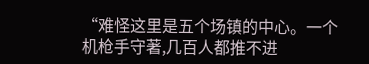“难怪这里是五个场镇的中心。一个机枪手守著,几百人都推不进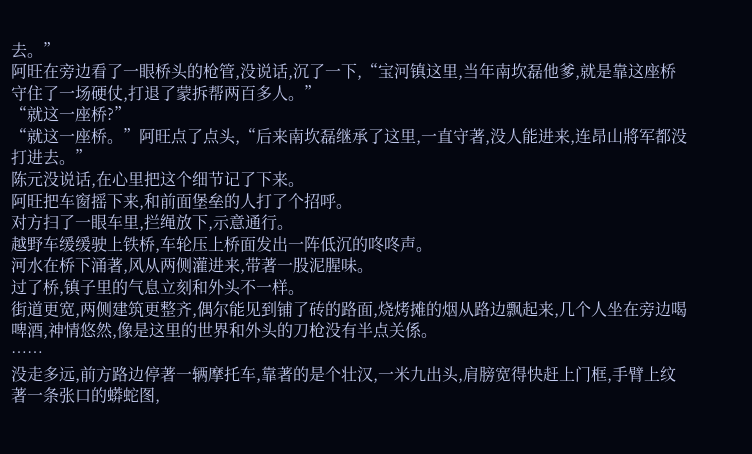去。”
阿旺在旁边看了一眼桥头的枪管,没说话,沉了一下,“宝河镇这里,当年南坎磊他爹,就是靠这座桥守住了一场硬仗,打退了蒙拆帮两百多人。”
“就这一座桥?”
“就这一座桥。”阿旺点了点头,“后来南坎磊继承了这里,一直守著,没人能进来,连昂山將军都没打进去。”
陈元没说话,在心里把这个细节记了下来。
阿旺把车窗摇下来,和前面堡垒的人打了个招呼。
对方扫了一眼车里,拦绳放下,示意通行。
越野车缓缓驶上铁桥,车轮压上桥面发出一阵低沉的咚咚声。
河水在桥下涌著,风从两侧灌进来,带著一股泥腥味。
过了桥,镇子里的气息立刻和外头不一样。
街道更宽,两侧建筑更整齐,偶尔能见到铺了砖的路面,烧烤摊的烟从路边飘起来,几个人坐在旁边喝啤酒,神情悠然,像是这里的世界和外头的刀枪没有半点关係。
……
没走多远,前方路边停著一辆摩托车,靠著的是个壮汉,一米九出头,肩膀宽得快赶上门框,手臂上纹著一条张口的蟒蛇图,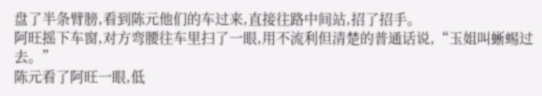盘了半条臂膀,看到陈元他们的车过来,直接往路中间站,招了招手。
阿旺摇下车窗,对方弯腰往车里扫了一眼,用不流利但清楚的普通话说,“玉姐叫蜥蜴过去。”
陈元看了阿旺一眼,低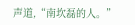声道,“南坎磊的人。”